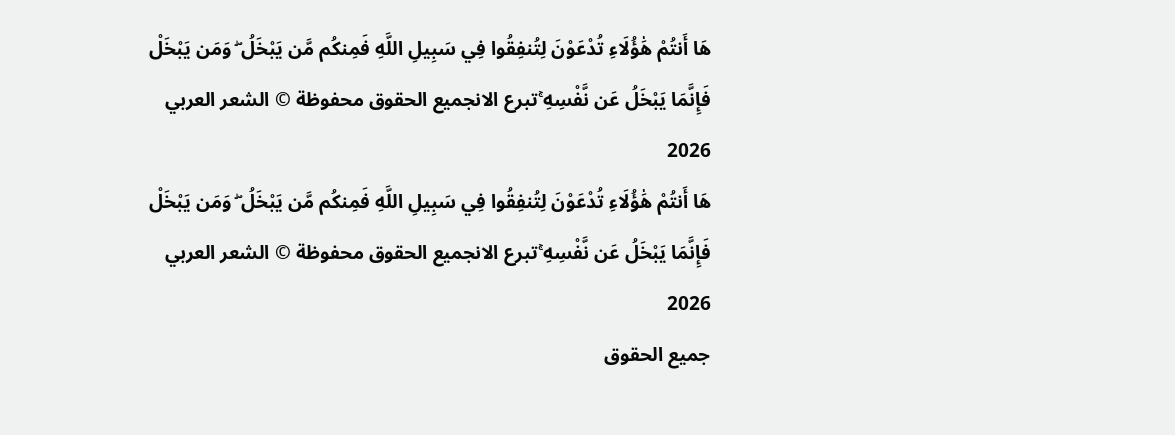هَا أَنتُمْ هَٰؤُلَاءِ تُدْعَوْنَ لِتُنفِقُوا فِي سَبِيلِ اللَّهِ فَمِنكُم مَّن يَبْخَلُ ۖ وَمَن يَبْخَلْ فَإِنَّمَا يَبْخَلُ عَن نَّفْسِهِ ۚتبرع الانجميع الحقوق محفوظة © الشعر العربي 2026
هَا أَنتُمْ هَٰؤُلَاءِ تُدْعَوْنَ لِتُنفِقُوا فِي سَبِيلِ اللَّهِ فَمِنكُم مَّن يَبْخَلُ ۖ وَمَن يَبْخَلْ فَإِنَّمَا يَبْخَلُ عَن نَّفْسِهِ ۚتبرع الانجميع الحقوق محفوظة © الشعر العربي 2026
جميع الحقوق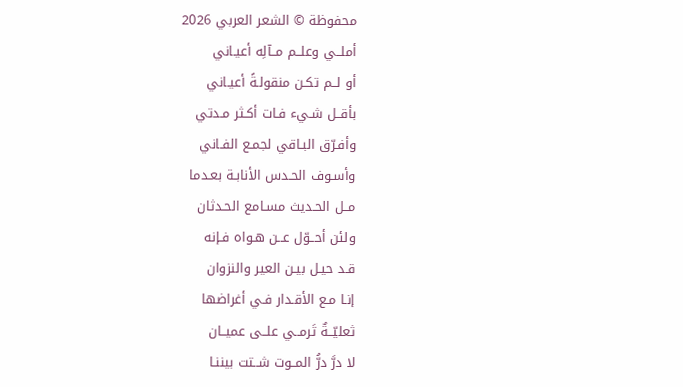محفوظة © الشعر العربي 2026
أملــي وعلــم مــآلِه أعيـاني
أو لــم تكـن منقولـةً أعيـاني
بأقــل شـيء فـات أكـثر مـدتي
وأفـرّق البـاقي لجمـع الفـاني
وأسـوف الحـدس الأنابـة بعـدما
مــل الحـديث مسـامع الحـدثان
ولئن أحــوّل عــن هـواه فـإنه
قـد حيـل بيـن العير والنزوان
إنـا مـع الأقـدار فـي أغراضها
ثعليّــةٌ تَرمــي علــى عميــان
لا درَّ درُّ المــوت شــتت بيننـا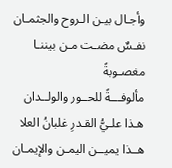وأجـال بيـن الـروح والجثمـان
نفـسٌ مضـت مـن بيننـا مغصـوبةً
مألوفـــةً للحــور والولــدان
هـذا علـيُّ القـدرِ غلبانُ العلا
هــذا يميــن اليمـن والإيمـان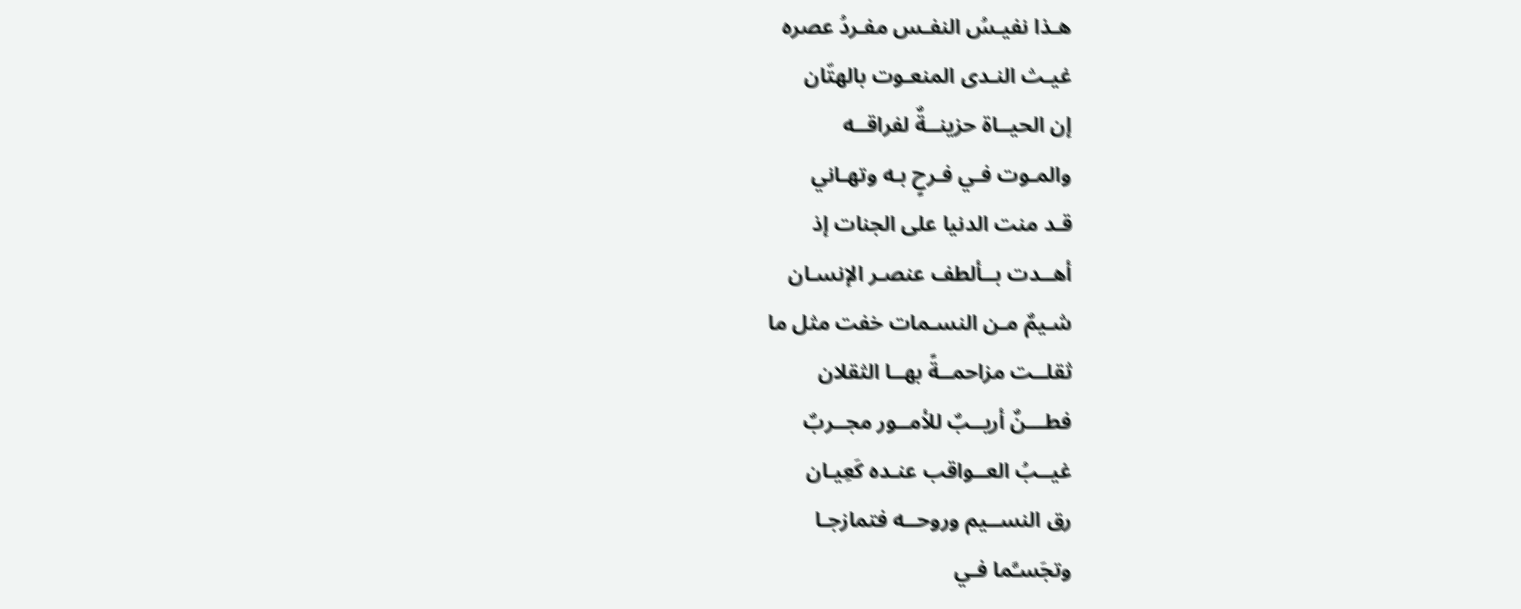هـذا نفيـسُ النفـس مفـردُ عصره
غيـث النـدى المنعـوت بالهتّان
إن الحيــاة حزينــةٌ لفراقــه
والمـوت فـي فـرحٍ بـه وتهـاني
قـد منت الدنيا على الجنات إذ
أهــدت بــألطف عنصـر الإنسـان
شـيمٌ مـن النسـمات خفت مثل ما
ثقلــت مزاحمــةً بهــا الثقلان
فطـــنٌ أريــبٌ للأمــور مجــربٌ
غيــبُ العــواقب عنـده كَعِيـان
رق النســيم وروحــه فتمازجـا
وتجَسـَّما فـي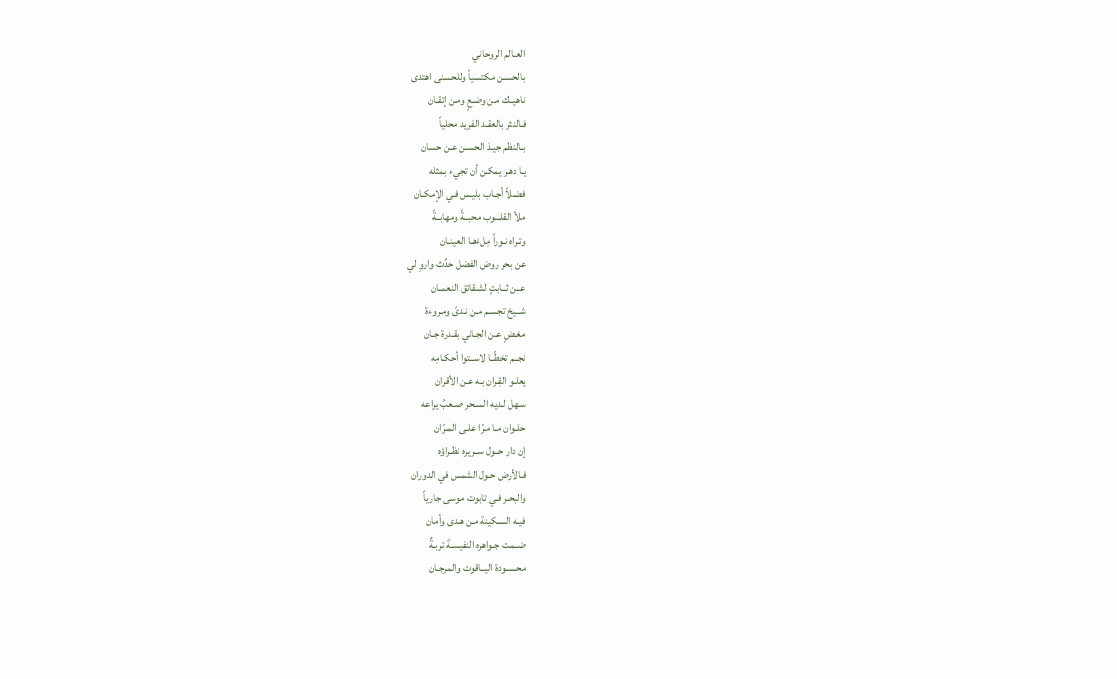العـالم الروحاني
بالحسـن مكتسياً وللحسنى اهتدى
ناهيــك مـن وضـعٍ ومـن إتقـان
فـالنثر بالعقـد الفريد محلياً
بـالنظم جيـدَ الحسـن عـن حسان
يـا دهـر يمكـن أن تجيء بمثله
فضـلاً أجـاب بليـس فـي الإمكـان
ملأ القلـــوب محبــةً ومهابــةً
وتـراه نـوراً مِلءَهـا العينـان
عن بحر روض الفضل حدِّث واروِ لي
عــن ثــابتٍ لشـقائق النعمـان
شــيخ تجسـم مـن نـدىً ومـروءة
مغـضٍ عـن الجـاني بقـدرة جـان
نجــم تخطّــا لاســتوا أحكـامِه
يعلـو القِـران بـه عـن الأقران
سـهل لـديه السـحر صـعبُ يراعه
حلـوان مـا مـرّا علـى المـرّان
إن دار حــول ســريره نظـراؤه
فـالأرض حـول الشمس في الدوران
والبحـر فـي تابوت موسى جارياً
فيـه السـكينة مـن هـدى وأمان
ضــمت جـواهره النفيسـةَ تربـةٌ
محســودة اليــاقوت والمرجـان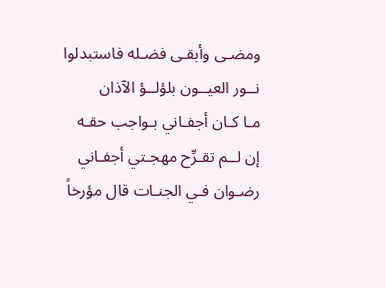ومضـى وأبقـى فضـله فاستبدلوا
نــور العيــون بلؤلــؤ الآذان
مـا كـان أجفـاني بـواجب حقـه
إن لــم تقـرِّح مهجـتي أجفـاني
رضـوان فـي الجنـات قال مؤرخاً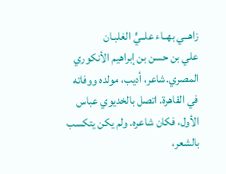زاهــي بهــاء علــيٍّ الغلبـان
علي بن حسن بن إبراهيم الأنكوري المصري.شاعر، أديب، مولده ووفاته في القاهرة. اتصل بالخديوي عباس الأول، فكان شاعره. ولم يكن يتكسب بالشعر،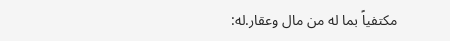مكتفياً بما له من مال وعقار.له: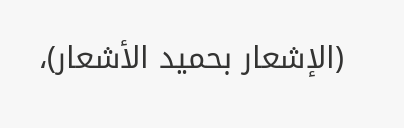(الإشعار بحميد الأشعار)،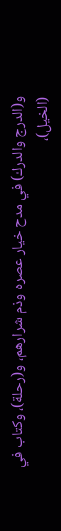و(الدرج والدرك) في مدح خيار عصره وذم شرارهم، و(رحلة)، وكتاب في (الخيل)،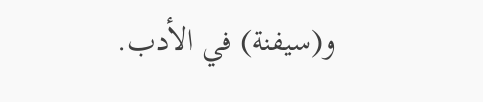و(سيفنة) في الأدب.